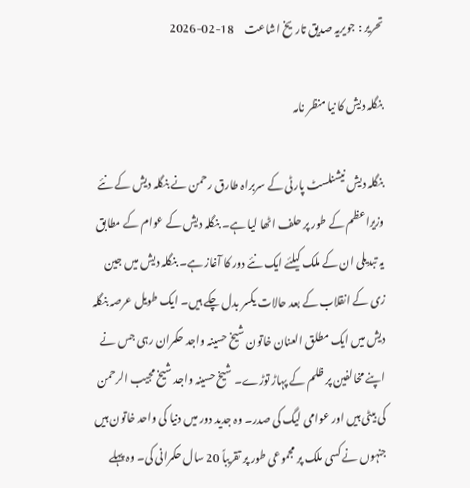تحریر : جویریہ صدیق تاریخ اشاعت     18-02-2026

بنگلہ دیش کا نیا منظر نامہ

بنگلہ دیش نیشنلسٹ پارٹی کے سربراہ طارق رحمن نے بنگلہ دیش کے نئے وزیراعظم کے طور پر حلف اٹھا لیا ہے۔ بنگلہ دیش کے عوام کے مطابق یہ تبدیلی ان کے ملک کیلئے ایک نئے دور کا آغاز ہے۔ بنگلہ دیش میں جین زی کے انقلاب کے بعد حالات یکسر بدل چکے ہیں۔ ایک طویل عرصہ بنگلہ دیش میں ایک مطلق العنان خاتون شیخ حسینہ واجد حکمران رہی جس نے اپنے مخالفین پر ظلم کے پہاڑ توڑے۔ شیخ حسینہ واجد شیخ مجیب الرحمن کی بیٹی ہیں اور عوامی لیگ کی صدر۔ وہ جدید دور میں دنیا کی واحد خاتون ہیں جنہوں نے کسی ملک پر مجموعی طور پر تقریباً 20 سال حکمرانی کی۔ وہ پہلے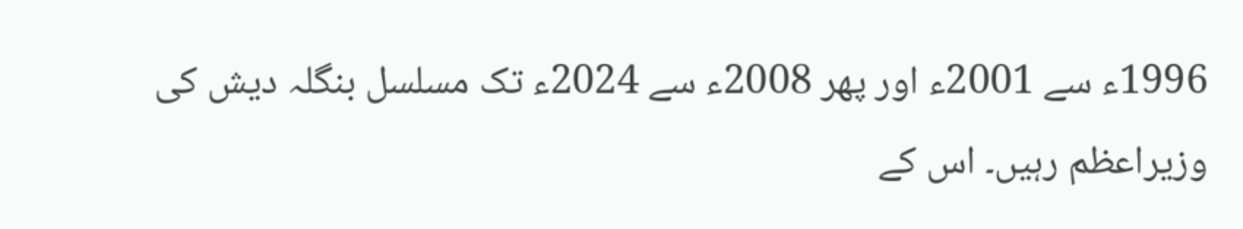1996ء سے 2001ء اور پھر 2008ء سے 2024ء تک مسلسل بنگلہ دیش کی وزیراعظم رہیں۔ اس کے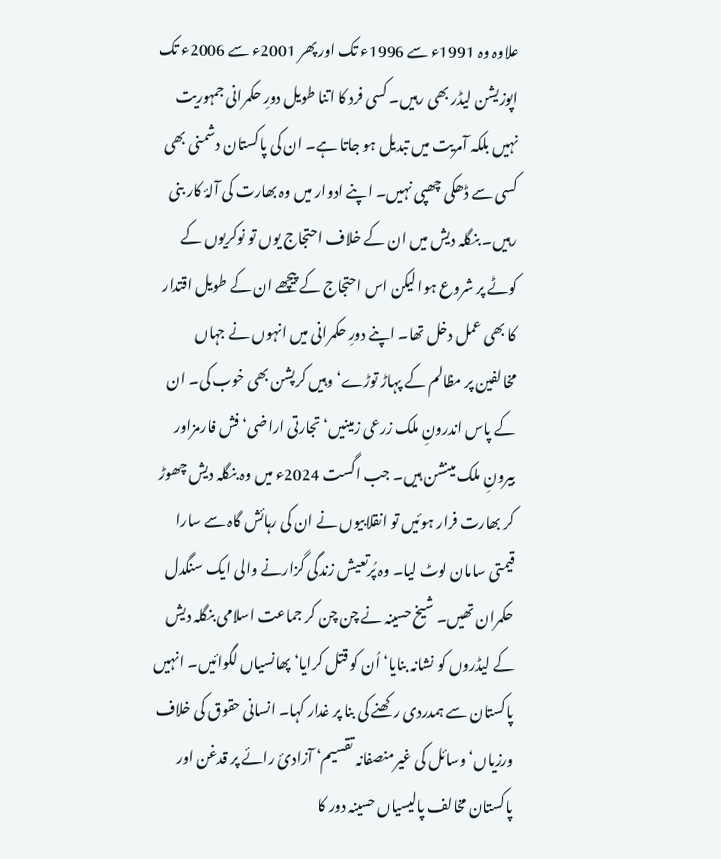علاوہ وہ 1991ء سے 1996ء تک اور پھر 2001ء سے 2006ء تک اپوزیشن لیڈر بھی رہیں۔ کسی فرد کا اتنا طویل دورِ حکمرانی جمہوریت نہیں بلکہ آمریت میں تبدیل ہو جاتا ہے۔ ان کی پاکستان دشمنی بھی کسی سے ڈھکی چھپی نہیں۔ اپنے ادوار میں وہ بھارت کی آلۂ کار بنی رہیں۔ بنگلہ دیش میں ان کے خلاف احتجاج یوں تو نوکریوں کے کوٹے پر شروع ہوا لیکن اس احتجاج کے پیچھے ان کے طویل اقتدار کا بھی عمل دخل تھا۔ اپنے دورِ حکمرانی میں انہوں نے جہاں مخالفین پر مظالم کے پہاڑ توڑے‘ وہیں کرپشن بھی خوب کی۔ ان کے پاس اندرونِ ملک زرعی زمینیں‘ تجارتی اراضی‘ فش فارمزاور بیرونِ ملک مینشن ہیں۔ جب اگست 2024ء میں وہ بنگلہ دیش چھوڑ کر بھارت فرار ہوئیں تو انقلابیوں نے ان کی رہائش گاہ سے سارا قیمتی سامان لوٹ لیا۔ وہ پُرتعیش زندگی گزارنے والی ایک سنگدل حکمران تھیں۔ شیخ حسینہ نے چن چن کر جماعت اسلامی بنگلہ دیش کے لیڈروں کو نشانہ بنایا‘ اُن کو قتل کرایا‘ پھانسیاں لگوائیں۔ انہیں پاکستان سے ہمدردی رکھنے کی بنا پر غدار کہا۔ انسانی حقوق کی خلاف ورزیاں‘ وسائل کی غیرمنصفانہ تقسیم‘ آزادیٔ رائے پر قدغن اور پاکستان مخالف پالیسیاں حسینہ دور کا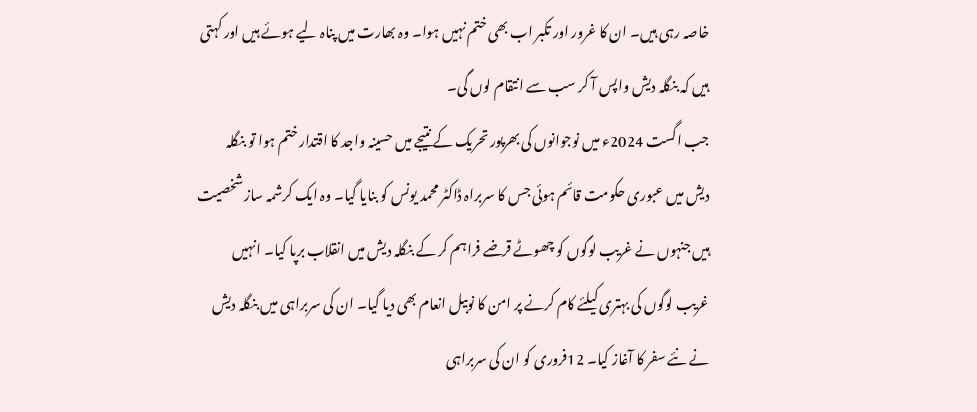خاصہ رہی ہیں۔ ان کا غرور اور تکبر اب بھی ختم نہیں ہوا۔ وہ بھارت میں پناہ لیے ہوئے ہیں اور کہتی ہیں کہ بنگلہ دیش واپس آ کر سب سے انتقام لوں گی۔
جب اگست 2024ء میں نوجوانوں کی بھرپور تحریک کے نتیجے میں حسینہ واجد کا اقتدار ختم ہوا تو بنگلہ دیش میں عبوری حکومت قائم ہوئی جس کا سربراہ ڈاکٹر محمد یونس کو بنایا گیا۔ وہ ایک کرشمہ ساز شخصیت ہیں جنہوں نے غریب لوگوں کو چھوٹے قرضے فراہم کر کے بنگلہ دیش میں انقلاب برپا کیا۔ انہیں غریب لوگوں کی بہتری کیلئے کام کرنے پر امن کا نوبیل انعام بھی دیا گیا۔ ان کی سربراہی میں بنگلہ دیش نے نئے سفر کا آغاز کیا۔ 12فروری کو ان کی سربراہی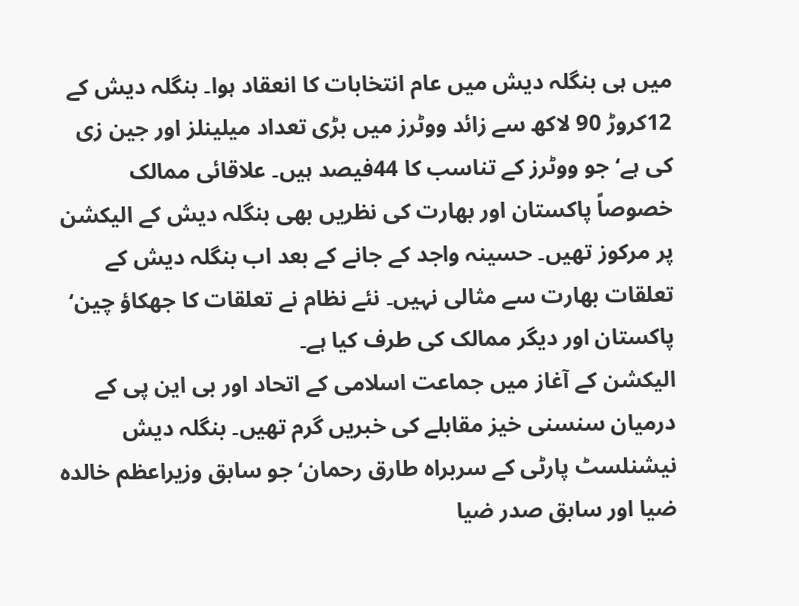میں ہی بنگلہ دیش میں عام انتخابات کا انعقاد ہوا۔ بنگلہ دیش کے 12کروڑ 90 لاکھ سے زائد ووٹرز میں بڑی تعداد میلینلز اور جین زی کی ہے‘ جو ووٹرز کے تناسب کا 44فیصد ہیں۔ علاقائی ممالک خصوصاً پاکستان اور بھارت کی نظریں بھی بنگلہ دیش کے الیکشن پر مرکوز تھیں۔ حسینہ واجد کے جانے کے بعد اب بنگلہ دیش کے تعلقات بھارت سے مثالی نہیں۔ نئے نظام نے تعلقات کا جھکاؤ چین‘ پاکستان اور دیگر ممالک کی طرف کیا ہے۔
الیکشن کے آغاز میں جماعت اسلامی کے اتحاد اور بی این پی کے درمیان سنسنی خیز مقابلے کی خبریں گرم تھیں۔ بنگلہ دیش نیشنلسٹ پارٹی کے سربراہ طارق رحمان‘ جو سابق وزیراعظم خالدہ ضیا اور سابق صدر ضیا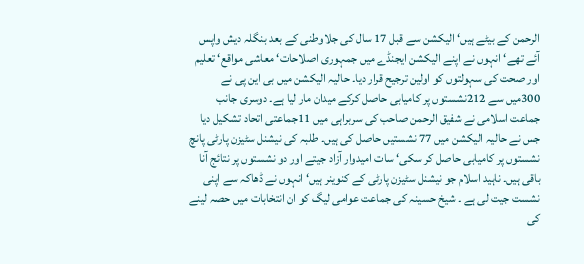الرحمن کے بیٹے ہیں‘ الیکشن سے قبل 17 سال کی جلاوطنی کے بعد بنگلہ دیش واپس آئے تھے‘ انہوں نے اپنے الیکشن ایجنڈے میں جمہوری اصلاحات‘ معاشی مواقع‘ تعلیم اور صحت کی سہولتوں کو اولین ترجیح قرار دیا۔ حالیہ الیکشن میں بی این پی نے 300میں سے 212نشستوں پر کامیابی حاصل کرکے میدان مار لیا ہے۔ دوسری جانب جماعت اسلامی نے شفیق الرحمن صاحب کی سربراہی میں 11جماعتی اتحاد تشکیل دیا جس نے حالیہ الیکشن میں 77 نشستیں حاصل کی ہیں۔ طلبہ کی نیشنل سٹیزن پارٹی پانچ نشستوں پر کامیابی حاصل کر سکی‘ سات امیدوار آزاد جیتے اور دو نشستوں پر نتائج آنا باقی ہیں۔ ناہید اسلام جو نیشنل سٹیزن پارٹی کے کنوینر ہیں‘ انہوں نے ڈھاکہ سے اپنی نشست جیت لی ہے ۔ شیخ حسینہ کی جماعت عوامی لیگ کو ان انتخابات میں حصہ لینے کی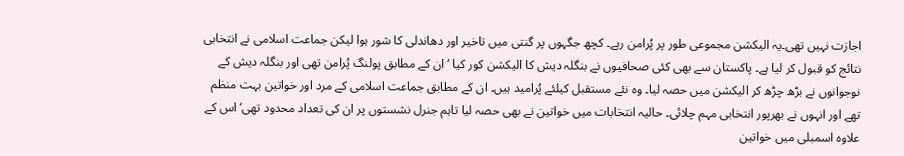اجازت نہیں تھی۔یہ الیکشن مجموعی طور پر پُرامن رہے۔ کچھ جگہوں پر گنتی میں تاخیر اور دھاندلی کا شور ہوا لیکن جماعت اسلامی نے انتخابی نتائج کو قبول کر لیا ہے۔ پاکستان سے بھی کئی صحافیوں نے بنگلہ دیش کا الیکشن کور کیا ‘ ان کے مطابق پولنگ پُرامن تھی اور بنگلہ دیش کے نوجوانوں نے بڑھ چڑھ کر الیکشن میں حصہ لیا۔ وہ نئے مستقبل کیلئے پُرامید ہیں۔ ان کے مطابق جماعت اسلامی کے مرد اور خواتین بہت منظم تھے اور انہوں نے بھرپور انتخابی مہم چلائی۔ حالیہ انتخابات میں خواتین نے بھی حصہ لیا تاہم جنرل نشستوں پر ان کی تعداد محدود تھی‘ اس کے علاوہ اسمبلی میں خواتین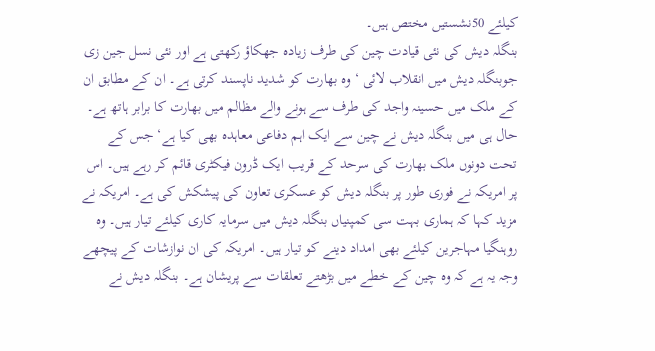کیلئے 50نشستیں مختص ہیں۔
بنگلہ دیش کی نئی قیادت چین کی طرف زیادہ جھکاؤ رکھتی ہے اور نئی نسل جین زی جوبنگلہ دیش میں انقلاب لائی ‘ وہ بھارت کو شدید ناپسند کرتی ہے۔ ان کے مطابق ان کے ملک میں حسینہ واجد کی طرف سے ہونے والے مظالم میں بھارت کا برابر ہاتھ ہے۔ حال ہی میں بنگلہ دیش نے چین سے ایک اہم دفاعی معاہدہ بھی کیا ہے‘ جس کے تحت دونوں ملک بھارت کی سرحد کے قریب ایک ڈرون فیکٹری قائم کر رہے ہیں۔ اس پر امریکہ نے فوری طور پر بنگلہ دیش کو عسکری تعاون کی پیشکش کی ہے۔ امریکہ نے مزید کہا کہ ہماری بہت سی کمپنیاں بنگلہ دیش میں سرمایہ کاری کیلئے تیار ہیں۔ وہ روہنگیا مہاجرین کیلئے بھی امداد دینے کو تیار ہیں۔ امریکہ کی ان نوازشات کے پیچھے وجہ یہ ہے کہ وہ چین کے خطے میں بڑھتے تعلقات سے پریشان ہے۔ بنگلہ دیش نے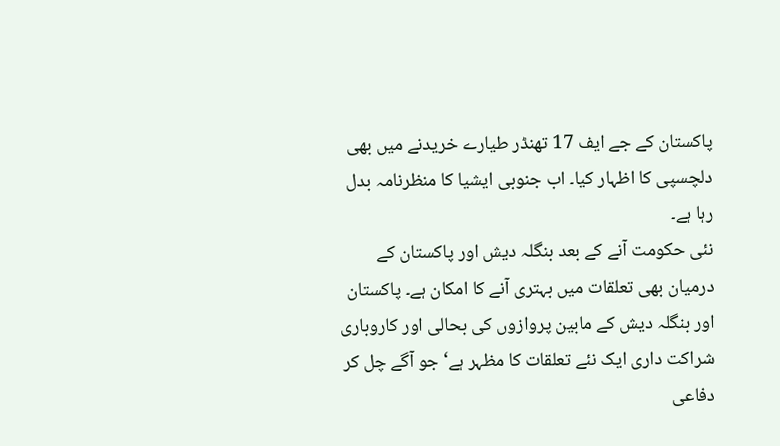پاکستان کے جے ایف 17 تھنڈر طیارے خریدنے میں بھی دلچسپی کا اظہار کیا۔ اب جنوبی ایشیا کا منظرنامہ بدل رہا ہے۔
نئی حکومت آنے کے بعد بنگلہ دیش اور پاکستان کے درمیان بھی تعلقات میں بہتری آنے کا امکان ہے۔ پاکستان اور بنگلہ دیش کے مابین پروازوں کی بحالی اور کاروباری شراکت داری ایک نئے تعلقات کا مظہر ہے‘ جو آگے چل کر دفاعی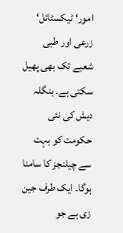امور‘ ٹیکسٹائل‘ زرعی اور طبی شعبے تک بھی پھیل سکتی ہے۔ بنگلہ دیش کی نئی حکومت کو بہت سے چیلنجز کا سامنا ہوگا۔ ایک طرف جین زی ہے جو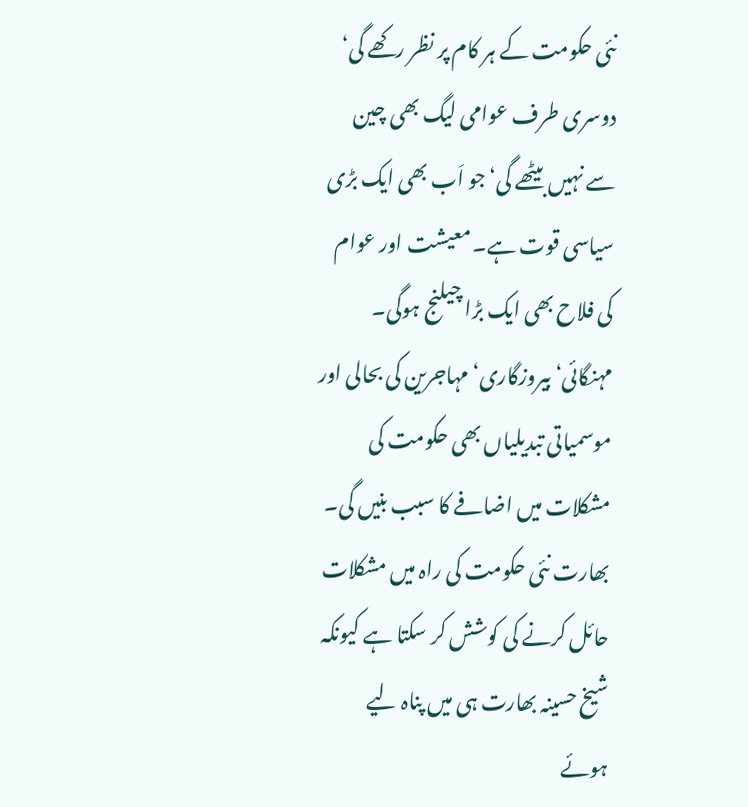نئی حکومت کے ہر کام پر نظر رکھے گی‘ دوسری طرف عوامی لیگ بھی چین سے نہیں بیٹھے گی‘ جو اَب بھی ایک بڑی سیاسی قوت ہے۔ معیشت اور عوام کی فلاح بھی ایک بڑا چیلنج ہوگی۔ مہنگائی‘ بیروزگاری‘ مہاجرین کی بحالی اور موسمیاتی تبدیلیاں بھی حکومت کی مشکلات میں اضافے کا سبب بنیں گی۔ بھارت نئی حکومت کی راہ میں مشکلات حائل کرنے کی کوشش کر سکتا ہے کیونکہ شیخ حسینہ بھارت ہی میں پناہ لیے ہوئے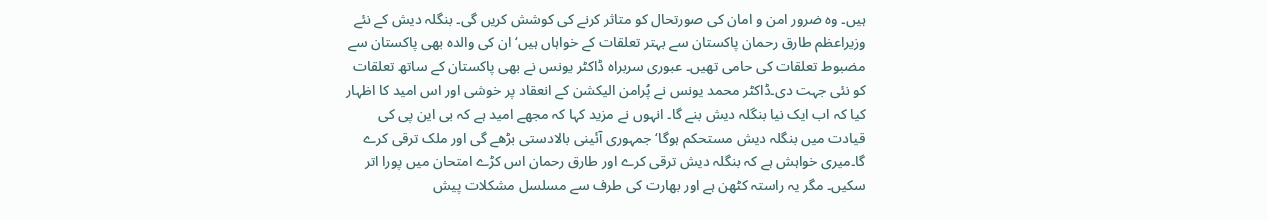ہیں۔ وہ ضرور امن و امان کی صورتحال کو متاثر کرنے کی کوشش کریں گی۔ بنگلہ دیش کے نئے وزیراعظم طارق رحمان پاکستان سے بہتر تعلقات کے خواہاں ہیں‘ ان کی والدہ بھی پاکستان سے مضبوط تعلقات کی حامی تھیں۔ عبوری سربراہ ڈاکٹر یونس نے بھی پاکستان کے ساتھ تعلقات کو نئی جہت دی۔ڈاکٹر محمد یونس نے پُرامن الیکشن کے انعقاد پر خوشی اور اس امید کا اظہار کیا کہ اب ایک نیا بنگلہ دیش بنے گا۔ انہوں نے مزید کہا کہ مجھے امید ہے کہ بی این پی کی قیادت میں بنگلہ دیش مستحکم ہوگا‘ جمہوری آئینی بالادستی بڑھے گی اور ملک ترقی کرے گا۔میری خواہش ہے کہ بنگلہ دیش ترقی کرے اور طارق رحمان اس کڑے امتحان میں پورا اتر سکیں۔ مگر یہ راستہ کٹھن ہے اور بھارت کی طرف سے مسلسل مشکلات پیش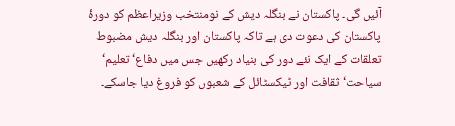آئیں گی۔ پاکستان نے بنگلہ دیش کے نومنتخب وزیراعظم کو دورۂ پاکستان کی دعوت دی ہے تاکہ پاکستان اور بنگلہ دیش مضبوط تعلقات کے ایک نئے دور کی بنیاد رکھیں جس میں دفاع‘ تعلیم‘ سیاحت‘ ثقافت اور ٹیکسٹائل کے شعبوں کو فروغ دیا جاسکے۔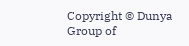Copyright © Dunya Group of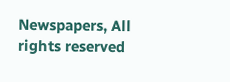Newspapers, All rights reserved